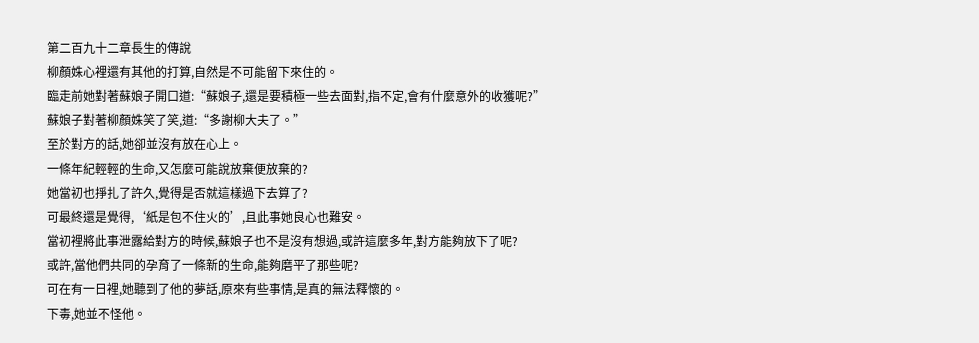第二百九十二章長生的傳說
柳顏姝心裡還有其他的打算,自然是不可能留下來住的。
臨走前她對著蘇娘子開口道:“蘇娘子,還是要積極一些去面對,指不定,會有什麼意外的收獲呢?”
蘇娘子對著柳顏姝笑了笑,道:“多謝柳大夫了。”
至於對方的話,她卻並沒有放在心上。
一條年紀輕輕的生命,又怎麼可能說放棄便放棄的?
她當初也掙扎了許久,覺得是否就這樣過下去算了?
可最終還是覺得,‘紙是包不住火的’,且此事她良心也難安。
當初裡將此事泄露給對方的時候,蘇娘子也不是沒有想過,或許這麼多年,對方能夠放下了呢?
或許,當他們共同的孕育了一條新的生命,能夠磨平了那些呢?
可在有一日裡,她聽到了他的夢話,原來有些事情,是真的無法釋懷的。
下毒,她並不怪他。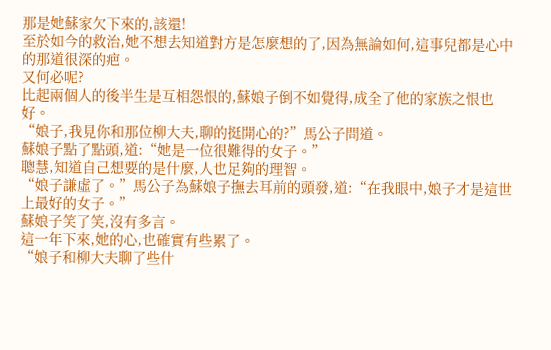那是她蘇家欠下來的,該還!
至於如今的救治,她不想去知道對方是怎麼想的了,因為無論如何,這事兒都是心中的那道很深的疤。
又何必呢?
比起兩個人的後半生是互相怨恨的,蘇娘子倒不如覺得,成全了他的家族之恨也好。
“娘子,我見你和那位柳大夫,聊的挺開心的?”馬公子問道。
蘇娘子點了點頭,道:“她是一位很難得的女子。”
聰慧,知道自己想要的是什麼,人也足夠的理智。
“娘子謙虛了。”馬公子為蘇娘子撫去耳前的頭發,道:“在我眼中,娘子才是這世上最好的女子。”
蘇娘子笑了笑,沒有多言。
這一年下來,她的心,也確實有些累了。
“娘子和柳大夫聊了些什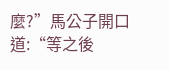麼?”馬公子開口道:“等之後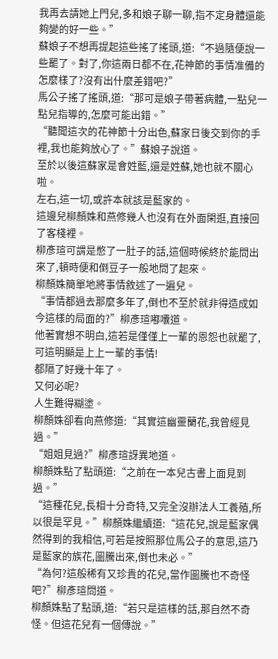我再去請她上門兒,多和娘子聊一聊,指不定身體還能夠變的好一些。”
蘇娘子不想再提起這些搖了搖頭,道:“不過隨便說一些罷了。對了,你這兩日都不在,花神節的事情准備的怎麼樣了?沒有出什麼差錯吧?”
馬公子搖了搖頭,道:“那可是娘子帶著病體,一點兒一點兒指導的,怎麼可能出錯。”
“聽聞這次的花神節十分出色,蘇家日後交到你的手裡,我也能夠放心了。”蘇娘子說道。
至於以後這蘇家是會姓藍,還是姓蘇,她也就不關心啦。
左右,這一切,或許本就該是藍家的。
這邊兒柳顏姝和燕修幾人也沒有在外面閑逛,直接回了客棧裡。
柳彥瑄可謂是憋了一肚子的話,這個時候終於能問出來了,頓時便和倒豆子一般地問了起來。
柳顏姝簡單地將事情敘述了一遍兒。
“事情都過去那麼多年了,倒也不至於就非得造成如今這樣的局面的?”柳彥瑄嘟囔道。
他著實想不明白,這若是僅僅上一輩的恩怨也就罷了,可這明顯是上上一輩的事情!
都隔了好幾十年了。
又何必呢?
人生難得糊塗。
柳顏姝卻看向燕修道:“其實這幽靈蘭花,我曾經見過。”
“姐姐見過?”柳彥瑄訝異地道。
柳顏姝點了點頭道:“之前在一本兒古書上面見到過。”
“這種花兒,長相十分奇特,又完全沒辦法人工養殖,所以很是罕見。”柳顏姝繼續道:“這花兒,說是藍家偶然得到的我相信,可若是按照那位馬公子的意思,這乃是藍家的族花,圖騰出來,倒也未必。”
“為何?這般稀有又珍貴的花兒,當作圖騰也不奇怪吧?”柳彥瑄問道。
柳顏姝點了點頭,道:“若只是這樣的話,那自然不奇怪。但這花兒有一個傳說。”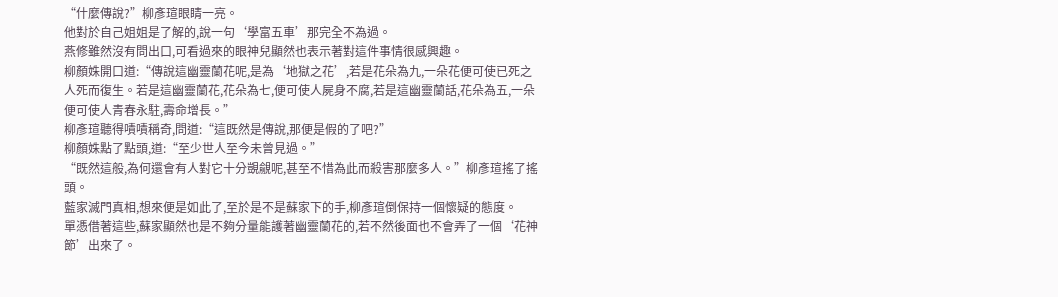“什麼傳說?”柳彥瑄眼睛一亮。
他對於自己姐姐是了解的,說一句‘學富五車’那完全不為過。
燕修雖然沒有問出口,可看過來的眼神兒顯然也表示著對這件事情很感興趣。
柳顏姝開口道:“傳說這幽靈蘭花呢,是為‘地獄之花’,若是花朵為九,一朵花便可使已死之人死而復生。若是這幽靈蘭花,花朵為七,便可使人屍身不腐,若是這幽靈蘭話,花朵為五,一朵便可使人青春永駐,壽命增長。”
柳彥瑄聽得嘖嘖稱奇,問道:“這既然是傳說,那便是假的了吧?”
柳顏姝點了點頭,道:“至少世人至今未曾見過。”
“既然這般,為何還會有人對它十分覬覦呢,甚至不惜為此而殺害那麼多人。”柳彥瑄搖了搖頭。
藍家滅門真相,想來便是如此了,至於是不是蘇家下的手,柳彥瑄倒保持一個懷疑的態度。
單憑借著這些,蘇家顯然也是不夠分量能護著幽靈蘭花的,若不然後面也不會弄了一個‘花神節’出來了。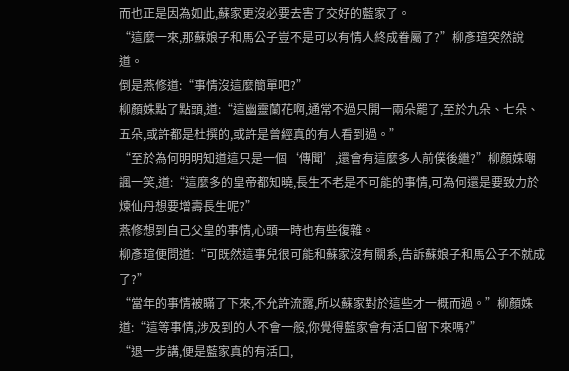而也正是因為如此,蘇家更沒必要去害了交好的藍家了。
“這麼一來,那蘇娘子和馬公子豈不是可以有情人終成眷屬了?”柳彥瑄突然說道。
倒是燕修道:“事情沒這麼簡單吧?”
柳顏姝點了點頭,道:“這幽靈蘭花啊,通常不過只開一兩朵罷了,至於九朵、七朵、五朵,或許都是杜撰的,或許是曾經真的有人看到過。”
“至於為何明明知道這只是一個‘傳聞’,還會有這麼多人前僕後繼?”柳顏姝嘲諷一笑,道:“這麼多的皇帝都知曉,長生不老是不可能的事情,可為何還是要致力於煉仙丹想要增壽長生呢?”
燕修想到自己父皇的事情,心頭一時也有些復雜。
柳彥瑄便問道:“可既然這事兒很可能和蘇家沒有關系,告訴蘇娘子和馬公子不就成了?”
“當年的事情被瞞了下來,不允許流露,所以蘇家對於這些才一概而過。”柳顏姝道:“這等事情,涉及到的人不會一般,你覺得藍家會有活口留下來嗎?”
“退一步講,便是藍家真的有活口,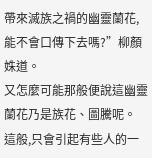帶來滅族之禍的幽靈蘭花,能不會口傳下去嗎?”柳顏姝道。
又怎麼可能那般便說這幽靈蘭花乃是族花、圖騰呢。
這般,只會引起有些人的一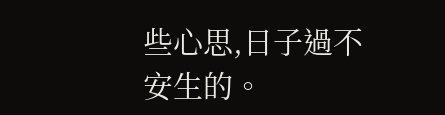些心思,日子過不安生的。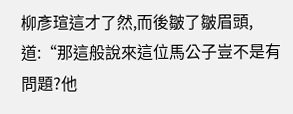柳彥瑄這才了然,而後皺了皺眉頭,道:“那這般說來這位馬公子豈不是有問題?他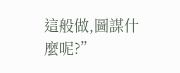這般做,圖謀什麼呢?”